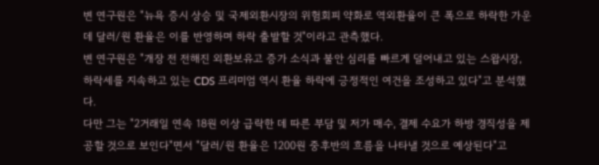변 연구원은 "뉴욕 증시 상승 및 국제외환시장의 위험회피 약화로 역외환율이 큰 폭으로 하락한 가운데 달러/원 환율은 이를 반영하며 하락 출발할 것"이라고 관측했다.
변 연구원은 "개장 전 전해진 외환보유고 증가 소식과 불안 심리를 빠르게 덜어내고 있는 스왑시장, 하락세를 지속하고 있는 CDS 프리미엄 역시 환율 하락에 긍정적인 여건을 조성하고 있다"고 분석했다.
다만 그는 "2거래일 연속 18원 이상 급락한 데 따른 부담 및 저가 매수, 결제 수요가 하방 경직성을 제공할 것으로 보인다"면서 "달러/원 환율은 1200원 중후반의 흐름을 나타낼 것으로 예상된다"고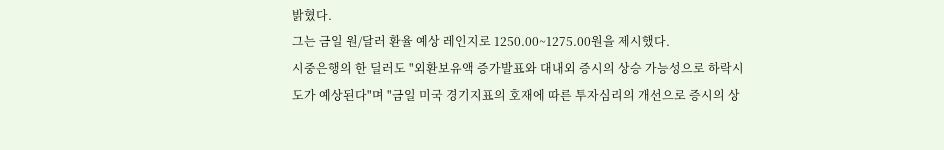밝혔다.
그는 금일 원/달러 환율 예상 레인지로 1250.00~1275.00원을 제시했다.
시중은행의 한 딜러도 "외환보유액 증가발표와 대내외 증시의 상승 가능성으로 하락시도가 예상된다"며 "금일 미국 경기지표의 호재에 따른 투자심리의 개선으로 증시의 상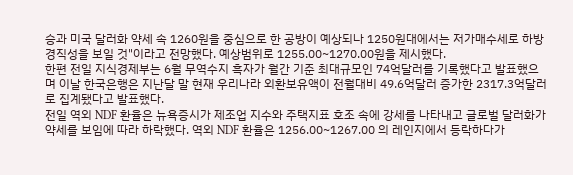승과 미국 달러화 약세 속 1260원을 중심으로 한 공방이 예상되나 1250원대에서는 저가매수세로 하방경직성을 보일 것"이라고 전망했다. 예상범위로 1255.00~1270.00원을 제시했다.
한편 전일 지식경제부는 6월 무역수지 흑자가 월간 기준 최대규모인 74억달러를 기록했다고 발표했으며 이날 한국은행은 지난달 말 현재 우리나라 외환보유액이 전월대비 49.6억달러 증가한 2317.3억달러로 집계됐다고 발표했다.
전일 역외 NDF 환율은 뉴욕증시가 제조업 지수와 주택지표 호조 속에 강세를 나타내고 글로벌 달러화가 약세를 보임에 따라 하락했다. 역외 NDF 환율은 1256.00~1267.00 의 레인지에서 등락하다가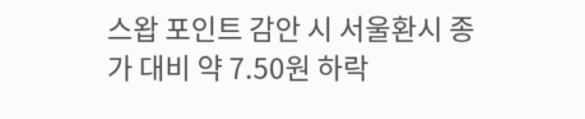스왑 포인트 감안 시 서울환시 종가 대비 약 7.50원 하락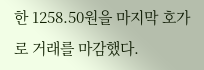한 1258.50원을 마지막 호가로 거래를 마감했다.